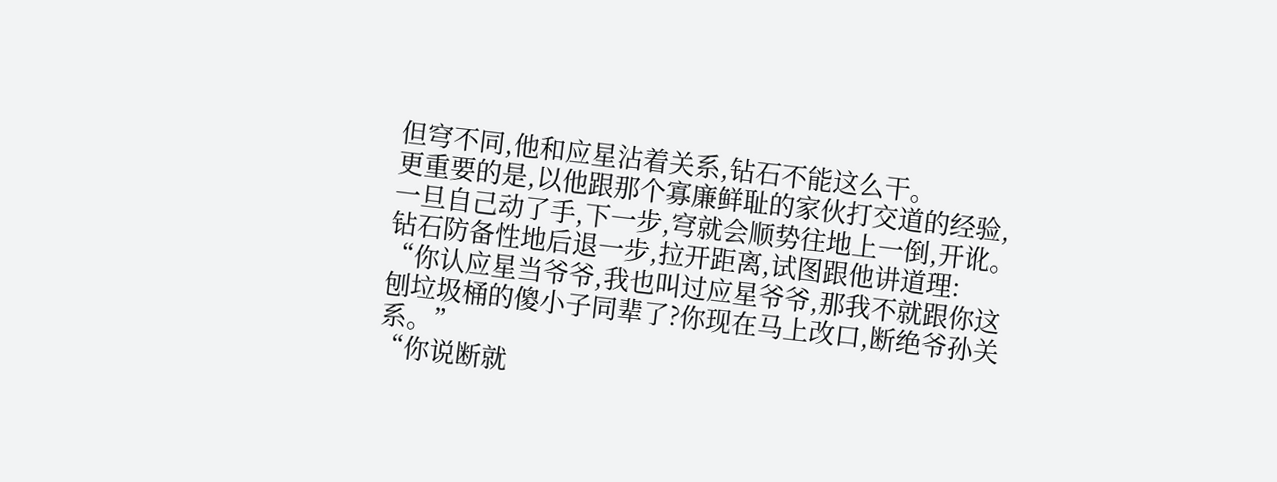但穹不同,他和应星沾着关系,钻石不能这么干。
更重要的是,以他跟那个寡廉鲜耻的家伙打交道的经验,一旦自己动了手,下一步,穹就会顺势往地上一倒,开讹。
钻石防备性地后退一步,拉开距离,试图跟他讲道理:
“你认应星当爷爷,我也叫过应星爷爷,那我不就跟你这刨垃圾桶的傻小子同辈了?你现在马上改口,断绝爷孙关系。”
“你说断就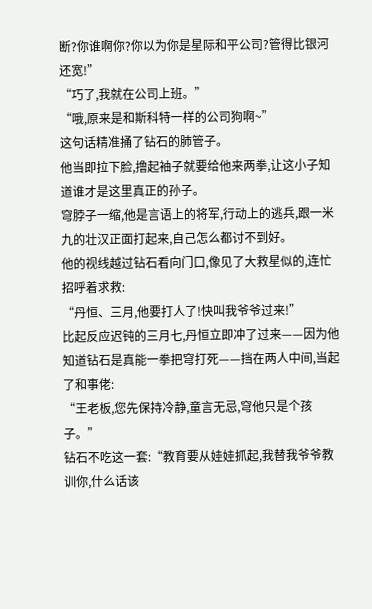断?你谁啊你?你以为你是星际和平公司?管得比银河还宽!”
“巧了,我就在公司上班。”
“哦,原来是和斯科特一样的公司狗啊~”
这句话精准捅了钻石的肺管子。
他当即拉下脸,撸起袖子就要给他来两拳,让这小子知道谁才是这里真正的孙子。
穹脖子一缩,他是言语上的将军,行动上的逃兵,跟一米九的壮汉正面打起来,自己怎么都讨不到好。
他的视线越过钻石看向门口,像见了大救星似的,连忙招呼着求救:
“丹恒、三月,他要打人了!快叫我爷爷过来!”
比起反应迟钝的三月七,丹恒立即冲了过来——因为他知道钻石是真能一拳把穹打死——挡在两人中间,当起了和事佬:
“王老板,您先保持冷静,童言无忌,穹他只是个孩子。”
钻石不吃这一套:“教育要从娃娃抓起,我替我爷爷教训你,什么话该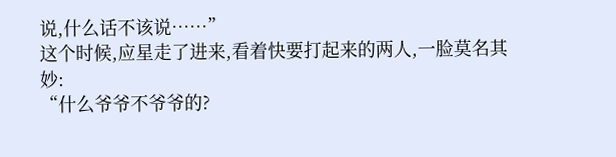说,什么话不该说……”
这个时候,应星走了进来,看着快要打起来的两人,一脸莫名其妙:
“什么爷爷不爷爷的?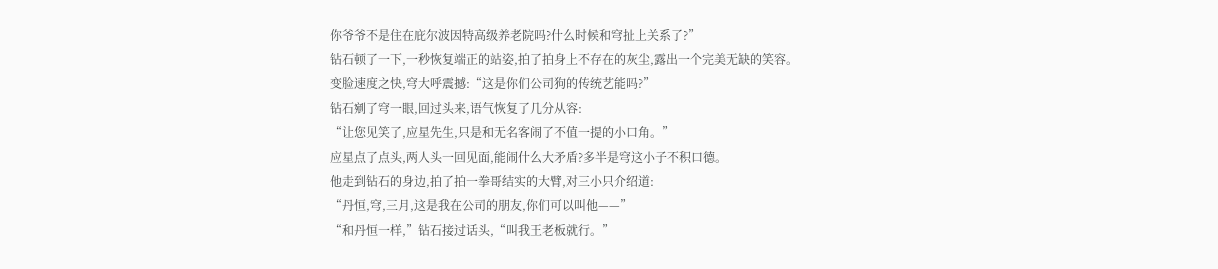你爷爷不是住在庇尔波因特高级养老院吗?什么时候和穹扯上关系了?”
钻石顿了一下,一秒恢复端正的站姿,拍了拍身上不存在的灰尘,露出一个完美无缺的笑容。
变脸速度之快,穹大呼震撼:“这是你们公司狗的传统艺能吗?”
钻石剜了穹一眼,回过头来,语气恢复了几分从容:
“让您见笑了,应星先生,只是和无名客闹了不值一提的小口角。”
应星点了点头,两人头一回见面,能闹什么大矛盾?多半是穹这小子不积口德。
他走到钻石的身边,拍了拍一拳哥结实的大臂,对三小只介绍道:
“丹恒,穹,三月,这是我在公司的朋友,你们可以叫他——”
“和丹恒一样,”钻石接过话头,“叫我王老板就行。”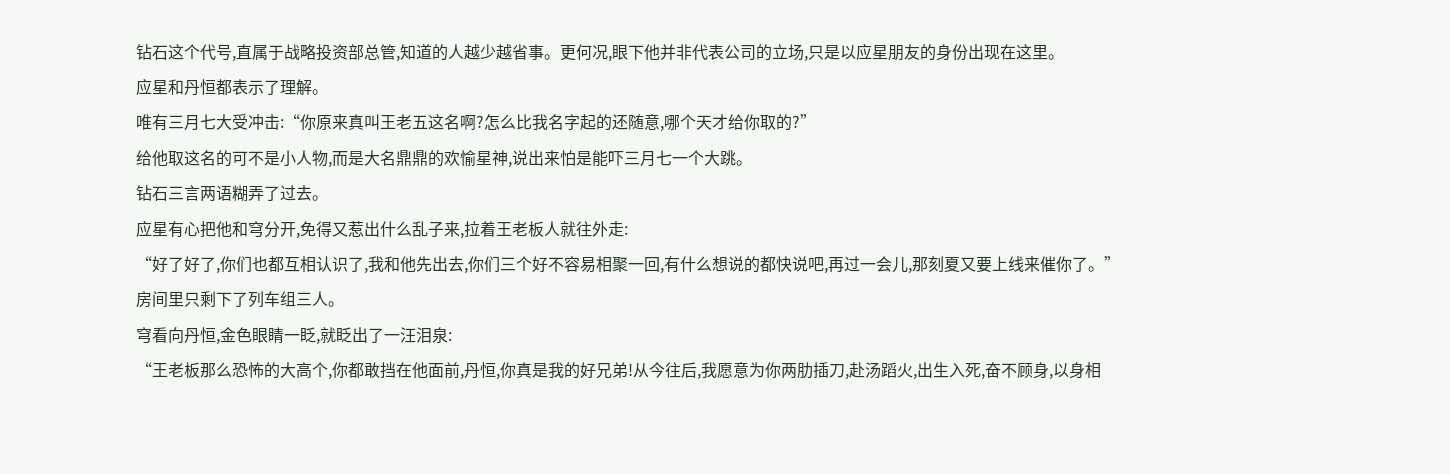钻石这个代号,直属于战略投资部总管,知道的人越少越省事。更何况,眼下他并非代表公司的立场,只是以应星朋友的身份出现在这里。
应星和丹恒都表示了理解。
唯有三月七大受冲击:“你原来真叫王老五这名啊?怎么比我名字起的还随意,哪个天才给你取的?”
给他取这名的可不是小人物,而是大名鼎鼎的欢愉星神,说出来怕是能吓三月七一个大跳。
钻石三言两语糊弄了过去。
应星有心把他和穹分开,免得又惹出什么乱子来,拉着王老板人就往外走:
“好了好了,你们也都互相认识了,我和他先出去,你们三个好不容易相聚一回,有什么想说的都快说吧,再过一会儿,那刻夏又要上线来催你了。”
房间里只剩下了列车组三人。
穹看向丹恒,金色眼睛一眨,就眨出了一汪泪泉:
“王老板那么恐怖的大高个,你都敢挡在他面前,丹恒,你真是我的好兄弟!从今往后,我愿意为你两肋插刀,赴汤蹈火,出生入死,奋不顾身,以身相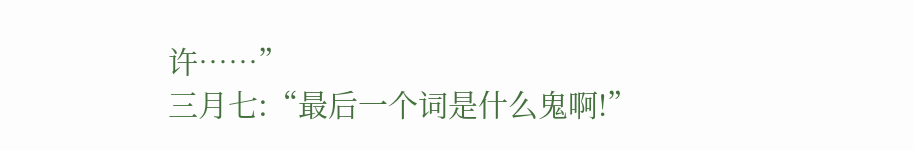许……”
三月七:“最后一个词是什么鬼啊!”